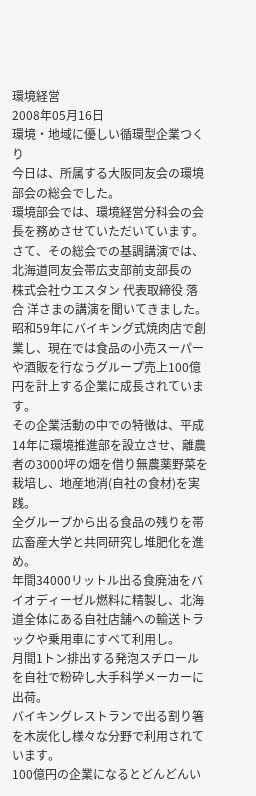環境経営
2008年05月16日
環境・地域に優しい循環型企業つくり
今日は、所属する大阪同友会の環境部会の総会でした。
環境部会では、環境経営分科会の会長を務めさせていただいています。
さて、その総会での基調講演では、北海道同友会帯広支部前支部長の
株式会社ウエスタン 代表取締役 落合 洋さまの講演を聞いてきました。
昭和59年にバイキング式焼肉店で創業し、現在では食品の小売スーパーや酒販を行なうグループ売上100億円を計上する企業に成長されています。
その企業活動の中での特徴は、平成14年に環境推進部を設立させ、離農者の3000坪の畑を借り無農薬野菜を栽培し、地産地消(自社の食材)を実践。
全グループから出る食品の残りを帯広畜産大学と共同研究し堆肥化を進め。
年間34000リットル出る食廃油をバイオディーゼル燃料に精製し、北海道全体にある自社店舗への輸送トラックや乗用車にすべて利用し。
月間1トン排出する発泡スチロールを自社で粉砕し大手科学メーカーに出荷。
バイキングレストランで出る割り箸を木炭化し様々な分野で利用されています。
100億円の企業になるとどんどんい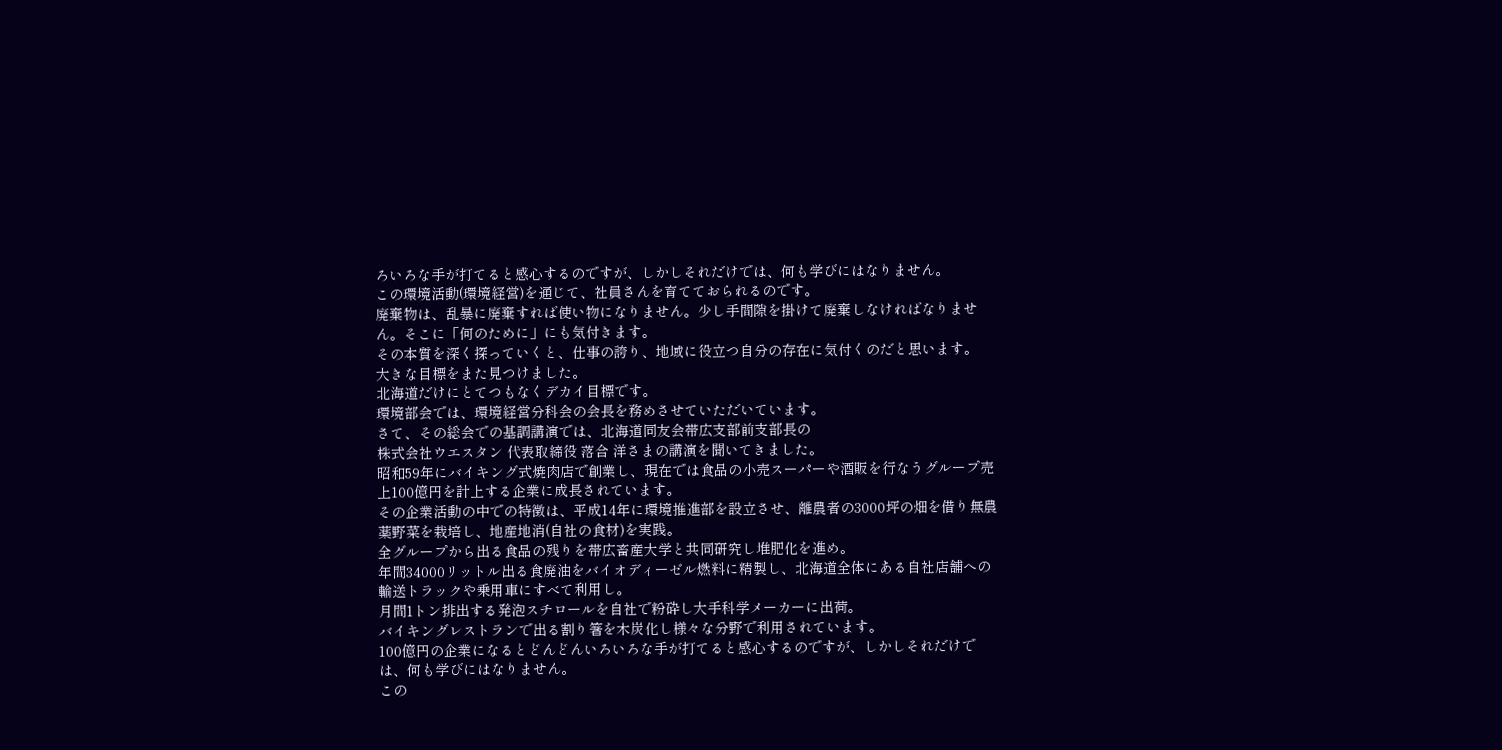ろいろな手が打てると感心するのですが、しかしそれだけでは、何も学びにはなりません。
この環境活動(環境経営)を通じて、社員さんを育てておられるのです。
廃棄物は、乱暴に廃棄すれば使い物になりません。少し手間隙を掛けて廃棄しなければなりません。そこに「何のために」にも気付きます。
その本質を深く探っていくと、仕事の誇り、地域に役立つ自分の存在に気付くのだと思います。
大きな目標をまた見つけました。
北海道だけにとてつもなくデカイ目標です。
環境部会では、環境経営分科会の会長を務めさせていただいています。
さて、その総会での基調講演では、北海道同友会帯広支部前支部長の
株式会社ウエスタン 代表取締役 落合 洋さまの講演を聞いてきました。
昭和59年にバイキング式焼肉店で創業し、現在では食品の小売スーパーや酒販を行なうグループ売上100億円を計上する企業に成長されています。
その企業活動の中での特徴は、平成14年に環境推進部を設立させ、離農者の3000坪の畑を借り無農薬野菜を栽培し、地産地消(自社の食材)を実践。
全グループから出る食品の残りを帯広畜産大学と共同研究し堆肥化を進め。
年間34000リットル出る食廃油をバイオディーゼル燃料に精製し、北海道全体にある自社店舗への輸送トラックや乗用車にすべて利用し。
月間1トン排出する発泡スチロールを自社で粉砕し大手科学メーカーに出荷。
バイキングレストランで出る割り箸を木炭化し様々な分野で利用されています。
100億円の企業になるとどんどんいろいろな手が打てると感心するのですが、しかしそれだけでは、何も学びにはなりません。
この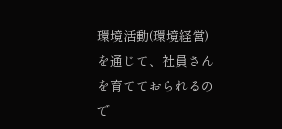環境活動(環境経営)を通じて、社員さんを育てておられるので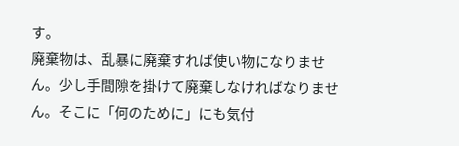す。
廃棄物は、乱暴に廃棄すれば使い物になりません。少し手間隙を掛けて廃棄しなければなりません。そこに「何のために」にも気付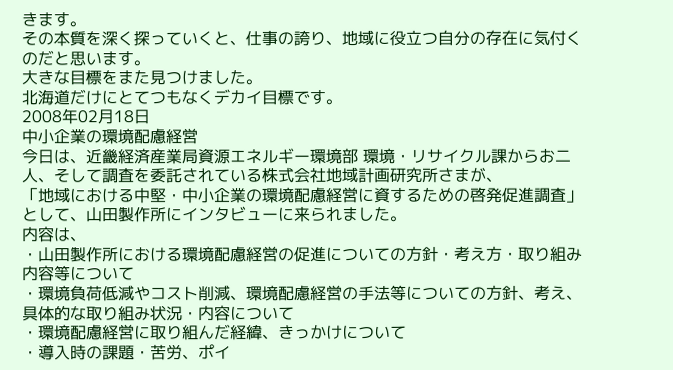きます。
その本質を深く探っていくと、仕事の誇り、地域に役立つ自分の存在に気付くのだと思います。
大きな目標をまた見つけました。
北海道だけにとてつもなくデカイ目標です。
2008年02月18日
中小企業の環境配慮経営
今日は、近畿経済産業局資源エネルギー環境部 環境・リサイクル課からお二人、そして調査を委託されている株式会社地域計画研究所さまが、
「地域における中堅・中小企業の環境配慮経営に資するための啓発促進調査」
として、山田製作所にインタビューに来られました。
内容は、
・山田製作所における環境配慮経営の促進についての方針・考え方・取り組み内容等について
・環境負荷低減やコスト削減、環境配慮経営の手法等についての方針、考え、具体的な取り組み状況・内容について
・環境配慮経営に取り組んだ経緯、きっかけについて
・導入時の課題・苦労、ポイ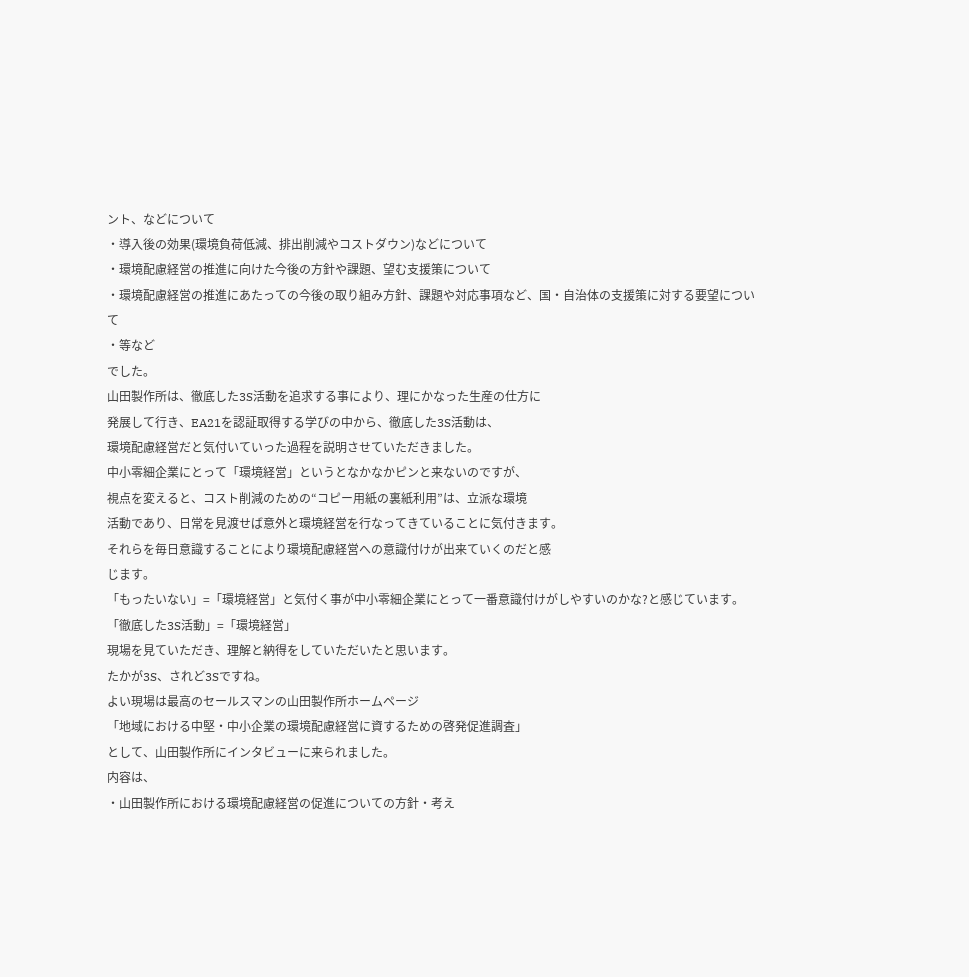ント、などについて
・導入後の効果(環境負荷低減、排出削減やコストダウン)などについて
・環境配慮経営の推進に向けた今後の方針や課題、望む支援策について
・環境配慮経営の推進にあたっての今後の取り組み方針、課題や対応事項など、国・自治体の支援策に対する要望について
・等など
でした。
山田製作所は、徹底した3S活動を追求する事により、理にかなった生産の仕方に
発展して行き、EA21を認証取得する学びの中から、徹底した3S活動は、
環境配慮経営だと気付いていった過程を説明させていただきました。
中小零細企業にとって「環境経営」というとなかなかピンと来ないのですが、
視点を変えると、コスト削減のための“コピー用紙の裏紙利用”は、立派な環境
活動であり、日常を見渡せば意外と環境経営を行なってきていることに気付きます。
それらを毎日意識することにより環境配慮経営への意識付けが出来ていくのだと感
じます。
「もったいない」=「環境経営」と気付く事が中小零細企業にとって一番意識付けがしやすいのかな?と感じています。
「徹底した3S活動」=「環境経営」
現場を見ていただき、理解と納得をしていただいたと思います。
たかが3S、されど3Sですね。
よい現場は最高のセールスマンの山田製作所ホームページ
「地域における中堅・中小企業の環境配慮経営に資するための啓発促進調査」
として、山田製作所にインタビューに来られました。
内容は、
・山田製作所における環境配慮経営の促進についての方針・考え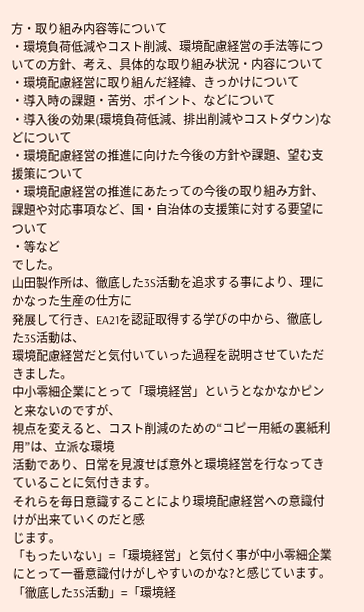方・取り組み内容等について
・環境負荷低減やコスト削減、環境配慮経営の手法等についての方針、考え、具体的な取り組み状況・内容について
・環境配慮経営に取り組んだ経緯、きっかけについて
・導入時の課題・苦労、ポイント、などについて
・導入後の効果(環境負荷低減、排出削減やコストダウン)などについて
・環境配慮経営の推進に向けた今後の方針や課題、望む支援策について
・環境配慮経営の推進にあたっての今後の取り組み方針、課題や対応事項など、国・自治体の支援策に対する要望について
・等など
でした。
山田製作所は、徹底した3S活動を追求する事により、理にかなった生産の仕方に
発展して行き、EA21を認証取得する学びの中から、徹底した3S活動は、
環境配慮経営だと気付いていった過程を説明させていただきました。
中小零細企業にとって「環境経営」というとなかなかピンと来ないのですが、
視点を変えると、コスト削減のための“コピー用紙の裏紙利用”は、立派な環境
活動であり、日常を見渡せば意外と環境経営を行なってきていることに気付きます。
それらを毎日意識することにより環境配慮経営への意識付けが出来ていくのだと感
じます。
「もったいない」=「環境経営」と気付く事が中小零細企業にとって一番意識付けがしやすいのかな?と感じています。
「徹底した3S活動」=「環境経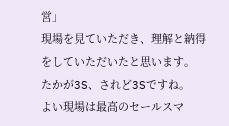営」
現場を見ていただき、理解と納得をしていただいたと思います。
たかが3S、されど3Sですね。
よい現場は最高のセールスマ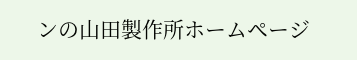ンの山田製作所ホームページ